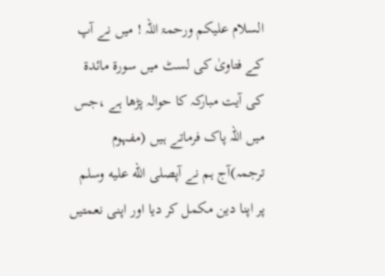السلام علیکم ورحمۃ اللہ ! میں نے آپ کے فتاویٰ کی لسٹ میں سورۃ مائدۃ کی آیت مبارکہ کا حوالہ پڑھا ہے ،جس میں اللہ پاک فرماتے ہیں (مفہوم ترجمہ)آج ہم نے آپصلى الله عليه وسلم پر اپنا دین مکمل کر دیا اور اپنی نعمتیں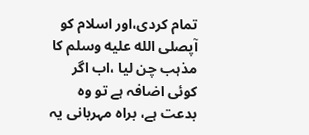تمام کردی،اور اسلام کو آپصلى الله عليه وسلم کا مذہب چن لیا ،اب اگر کوئی اضافہ ہے تو وہ بدعت ہے، براہ مہربانی یہ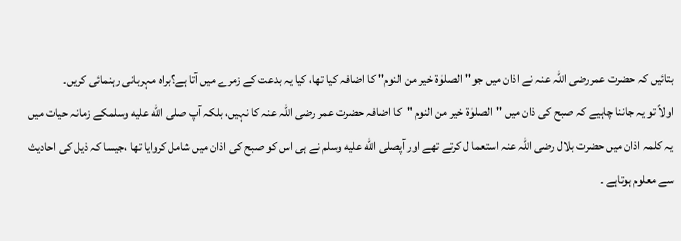بتائیں کہ حضرت عمررضی اللہ عنہ نے اذان میں جو''الصلوٰۃ خیر من النوم'' کا اضافہ کیا تھا، کیا یہ بدعت کے زمرے میں آتا ہے؟براہ مہربانی رہنمائی کریں۔
اولاً تو یہ جاننا چاہیے کہ صبح کی ذان میں ''الصلوٰۃ خیر من النوم "کا اضافہ حضرت عمر رضی اللہ عنہ کا نہیں، بلکہ آپ صلى الله عليه وسلمکے زمانہ حیات میں یہ کلمہ اذان میں حضرت بلال رضی اللہ عنہ استعما ل کرتے تھے اور آپصلى الله عليه وسلم نے ہی اس کو صبح کی اذان میں شامل کروایا تھا ،جیسا کہ ذیل کی احادیث سے معلوم ہوتاہے ۔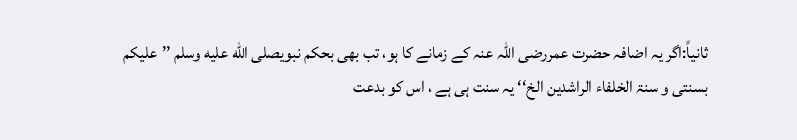ثانیاً:اگر یہ اضافہ حضرت عمررضی اللہ عنہ کے زمانے کا ہو، تب بھی بحکم نبویصلى الله عليه وسلم ’’علیکم بسنتی و سنۃ الخلفاء الراشدین الخ‘‘ یہ سنت ہی ہے ، اس کو بدعت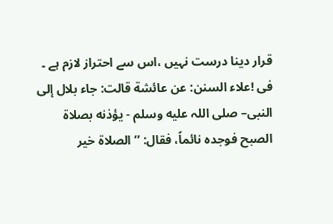قرار دینا درست نہیں ،اس سے احتراز لازم ہے ۔
فی !علاء السنن: عن عائشة قالت: جاء بلال إلی النبی– صلی اللہ علیه وسلم - یؤذنه بصلاۃ الصبح فوجدہ نائماً، فقال: ’’الصلاة خیر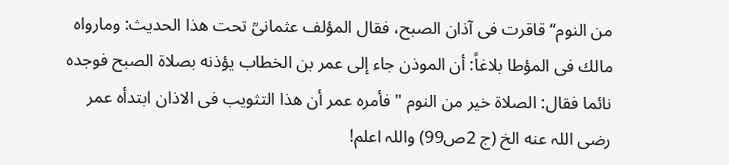من النوم‘‘ قاقرت فی آذان الصبح، فقال المؤلف عثمانیؒ تحت ھذا الحدیث: ومارواہ مالك فی المؤطا بلاغاً: أن الموذن جاء إلی عمر بن الخطاب یؤذنه بصلاة الصبح فوجدہ نائما فقال: الصلاة خیر من النوم " فأمرہ عمر أن ھذا التثویب فی الاذان ابتدأہ عمر رضی اللہ عنه الخ (ج 2ص99) واللہ اعلم!